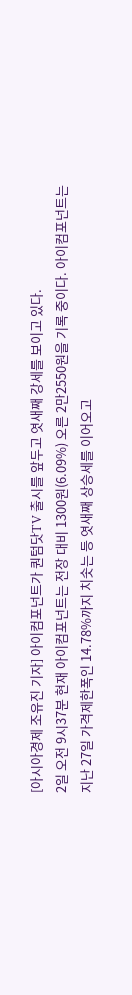[아시아경제 조유진 기자] 아이컴포넌트가 퀀텀닷TV 출시를 앞두고 엿새째 강세를 보이고 있다.
2일 오전 9시37분 현재 아이컴포넌트는 전장 대비 1300원(6.09%) 오른 2만2550원을 기록 중이다. 아이컴포넌트는 지난 27일 가격제한폭인 14.78%까지 치솟는 등 엿새째 상승세를 이어오고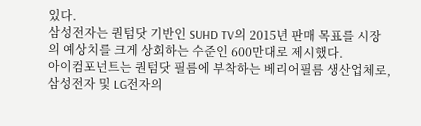있다.
삼성전자는 퀀텀닷 기반인 SUHD TV의 2015년 판매 목표를 시장의 예상치를 크게 상회하는 수준인 600만대로 제시했다.
아이컴포넌트는 퀀텀닷 필름에 부착하는 베리어필름 생산업체로, 삼성전자 및 LG전자의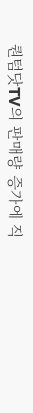퀀텀닷TV의 판매량 증가에 직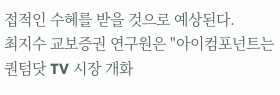접적인 수혜를 받을 것으로 예상된다.
최지수 교보증권 연구원은 "아이컴포넌트는 퀀텀닷 TV 시장 개화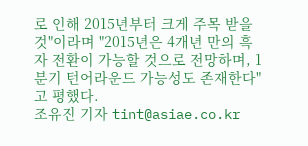로 인해 2015년부터 크게 주목 받을 것"이라며 "2015년은 4개년 만의 흑자 전환이 가능할 것으로 전망하며, 1분기 턴어라운드 가능성도 존재한다"고 평했다.
조유진 기자 tint@asiae.co.kr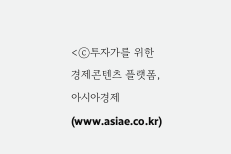<ⓒ투자가를 위한 경제콘텐츠 플랫폼, 아시아경제(www.asiae.co.kr)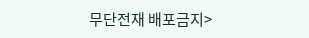무단전재 배포금지>